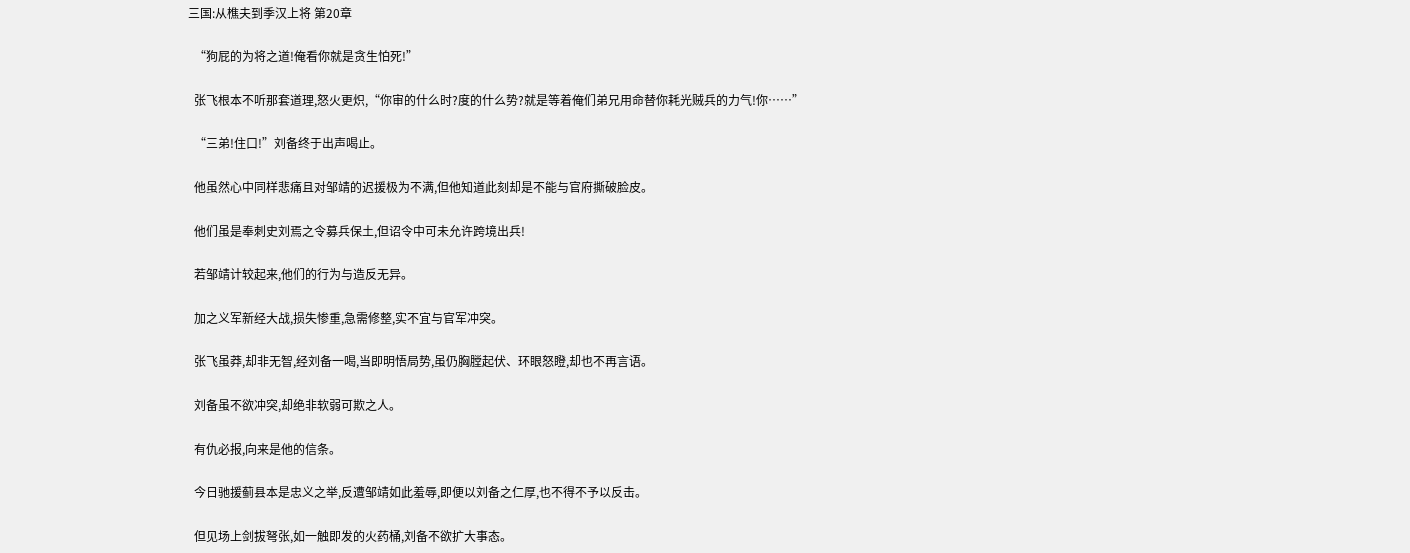三国:从樵夫到季汉上将 第20章

  “狗屁的为将之道!俺看你就是贪生怕死!”

  张飞根本不听那套道理,怒火更炽,“你审的什么时?度的什么势?就是等着俺们弟兄用命替你耗光贼兵的力气!你……”

  “三弟!住口!”刘备终于出声喝止。

  他虽然心中同样悲痛且对邹靖的迟援极为不满,但他知道此刻却是不能与官府撕破脸皮。

  他们虽是奉刺史刘焉之令募兵保土,但诏令中可未允许跨境出兵!

  若邹靖计较起来,他们的行为与造反无异。

  加之义军新经大战,损失惨重,急需修整,实不宜与官军冲突。

  张飞虽莽,却非无智,经刘备一喝,当即明悟局势,虽仍胸膛起伏、环眼怒瞪,却也不再言语。

  刘备虽不欲冲突,却绝非软弱可欺之人。

  有仇必报,向来是他的信条。

  今日驰援蓟县本是忠义之举,反遭邹靖如此羞辱,即便以刘备之仁厚,也不得不予以反击。

  但见场上剑拔弩张,如一触即发的火药桶,刘备不欲扩大事态。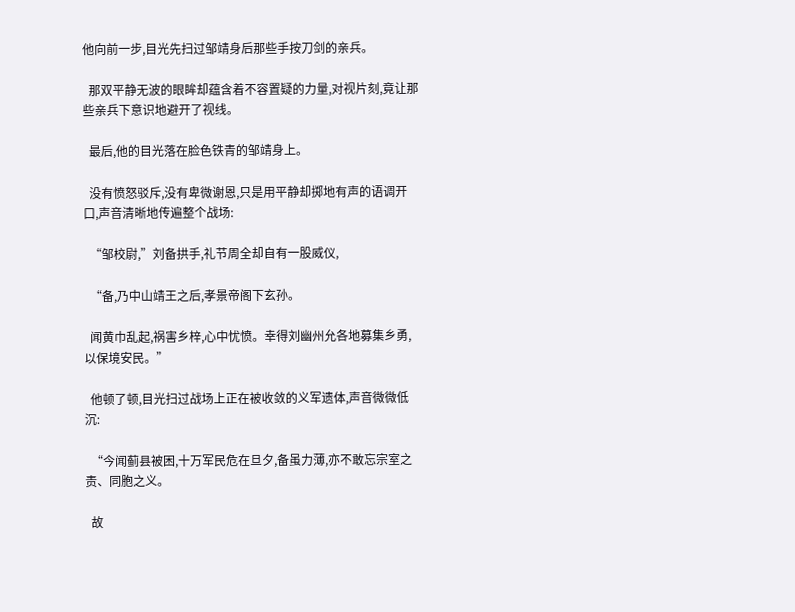他向前一步,目光先扫过邹靖身后那些手按刀剑的亲兵。

  那双平静无波的眼眸却蕴含着不容置疑的力量,对视片刻,竟让那些亲兵下意识地避开了视线。

  最后,他的目光落在脸色铁青的邹靖身上。

  没有愤怒驳斥,没有卑微谢恩,只是用平静却掷地有声的语调开口,声音清晰地传遍整个战场:

  “邹校尉,”刘备拱手,礼节周全却自有一股威仪,

  “备,乃中山靖王之后,孝景帝阁下玄孙。

  闻黄巾乱起,祸害乡梓,心中忧愤。幸得刘幽州允各地募集乡勇,以保境安民。”

  他顿了顿,目光扫过战场上正在被收敛的义军遗体,声音微微低沉:

  “今闻蓟县被困,十万军民危在旦夕,备虽力薄,亦不敢忘宗室之责、同胞之义。

  故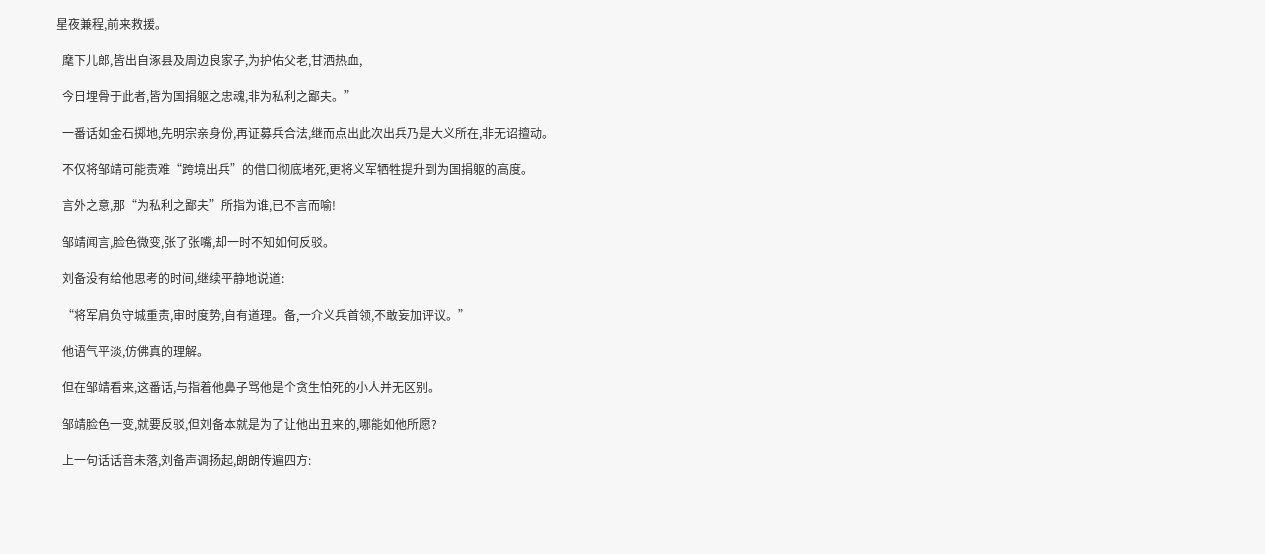星夜兼程,前来救援。

  麾下儿郎,皆出自涿县及周边良家子,为护佑父老,甘洒热血,

  今日埋骨于此者,皆为国捐躯之忠魂,非为私利之鄙夫。”

  一番话如金石掷地,先明宗亲身份,再证募兵合法,继而点出此次出兵乃是大义所在,非无诏擅动。

  不仅将邹靖可能责难“跨境出兵”的借口彻底堵死,更将义军牺牲提升到为国捐躯的高度。

  言外之意,那“为私利之鄙夫”所指为谁,已不言而喻!

  邹靖闻言,脸色微变,张了张嘴,却一时不知如何反驳。

  刘备没有给他思考的时间,继续平静地说道:

  “将军肩负守城重责,审时度势,自有道理。备,一介义兵首领,不敢妄加评议。”

  他语气平淡,仿佛真的理解。

  但在邹靖看来,这番话,与指着他鼻子骂他是个贪生怕死的小人并无区别。

  邹靖脸色一变,就要反驳,但刘备本就是为了让他出丑来的,哪能如他所愿?

  上一句话话音未落,刘备声调扬起,朗朗传遍四方: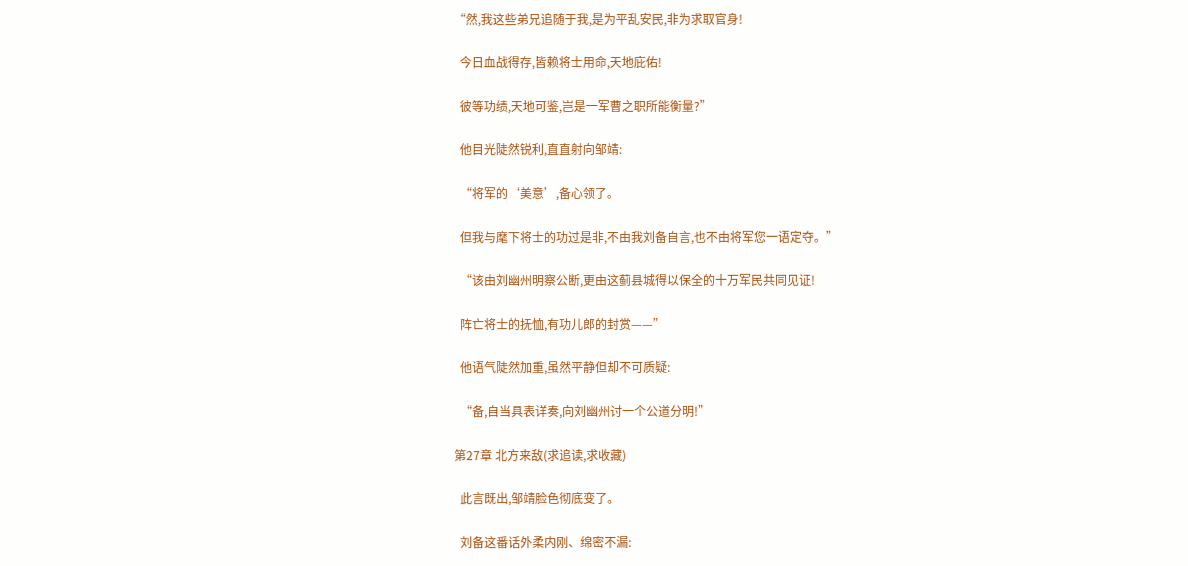“然,我这些弟兄追随于我,是为平乱安民,非为求取官身!

  今日血战得存,皆赖将士用命,天地庇佑!

  彼等功绩,天地可鉴,岂是一军曹之职所能衡量?”

  他目光陡然锐利,直直射向邹靖:

  “将军的‘美意’,备心领了。

  但我与麾下将士的功过是非,不由我刘备自言,也不由将军您一语定夺。”

  “该由刘幽州明察公断,更由这蓟县城得以保全的十万军民共同见证!

  阵亡将士的抚恤,有功儿郎的封赏——”

  他语气陡然加重,虽然平静但却不可质疑:

  “备,自当具表详奏,向刘幽州讨一个公道分明!”

第27章 北方来敌(求追读,求收藏)

  此言既出,邹靖脸色彻底变了。

  刘备这番话外柔内刚、绵密不漏: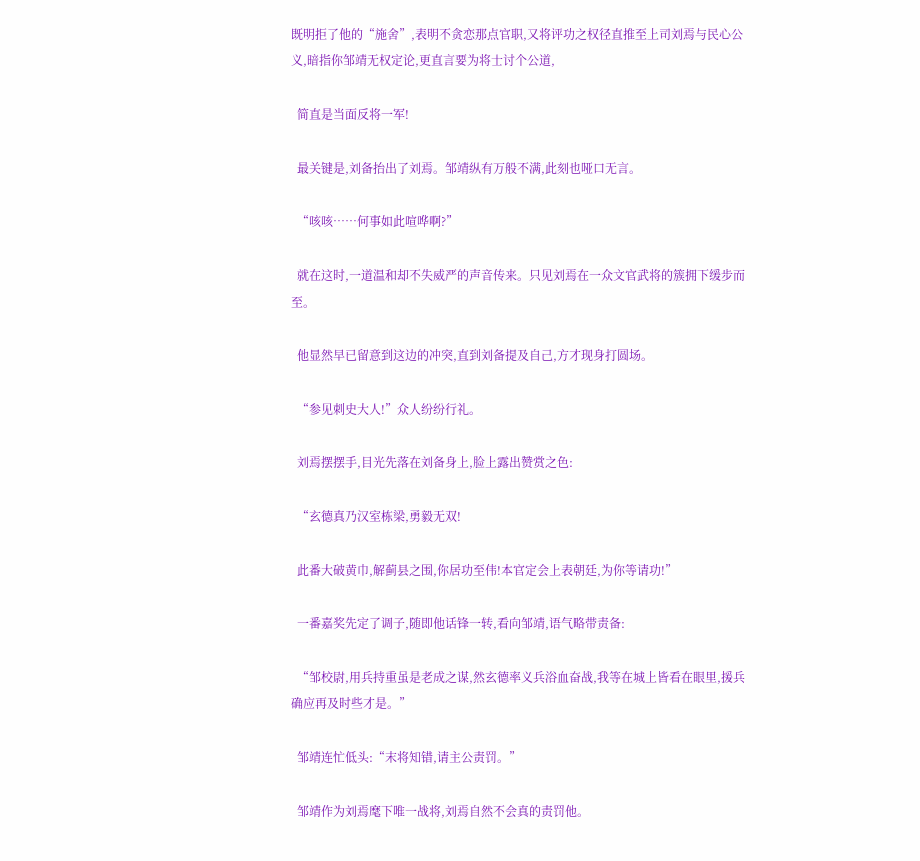既明拒了他的“施舍”,表明不贪恋那点官职,又将评功之权径直推至上司刘焉与民心公义,暗指你邹靖无权定论,更直言要为将士讨个公道,

  简直是当面反将一军!

  最关键是,刘备抬出了刘焉。邹靖纵有万般不满,此刻也哑口无言。

  “咳咳……何事如此喧哗啊?”

  就在这时,一道温和却不失威严的声音传来。只见刘焉在一众文官武将的簇拥下缓步而至。

  他显然早已留意到这边的冲突,直到刘备提及自己,方才现身打圆场。

  “参见刺史大人!”众人纷纷行礼。

  刘焉摆摆手,目光先落在刘备身上,脸上露出赞赏之色:

  “玄德真乃汉室栋梁,勇毅无双!

  此番大破黄巾,解蓟县之围,你居功至伟!本官定会上表朝廷,为你等请功!”

  一番嘉奖先定了调子,随即他话锋一转,看向邹靖,语气略带责备:

  “邹校尉,用兵持重虽是老成之谋,然玄德率义兵浴血奋战,我等在城上皆看在眼里,援兵确应再及时些才是。”

  邹靖连忙低头:“末将知错,请主公责罚。”

  邹靖作为刘焉麾下唯一战将,刘焉自然不会真的责罚他。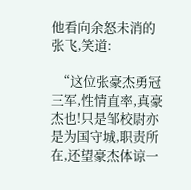他看向余怒未消的张飞,笑道:

  “这位张豪杰勇冠三军,性情直率,真豪杰也!只是邹校尉亦是为国守城,职责所在,还望豪杰体谅一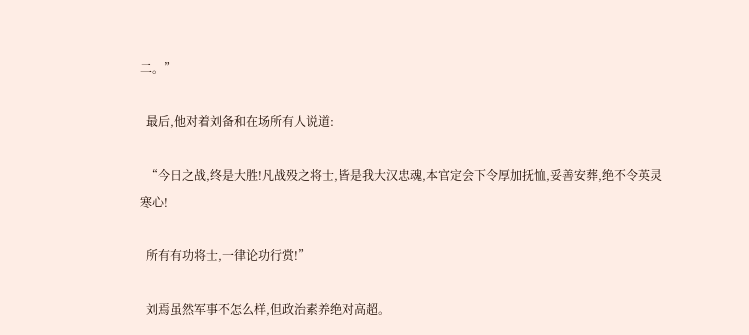二。”

  最后,他对着刘备和在场所有人说道:

  “今日之战,终是大胜!凡战殁之将士,皆是我大汉忠魂,本官定会下令厚加抚恤,妥善安葬,绝不令英灵寒心!

  所有有功将士,一律论功行赏!”

  刘焉虽然军事不怎么样,但政治素养绝对高超。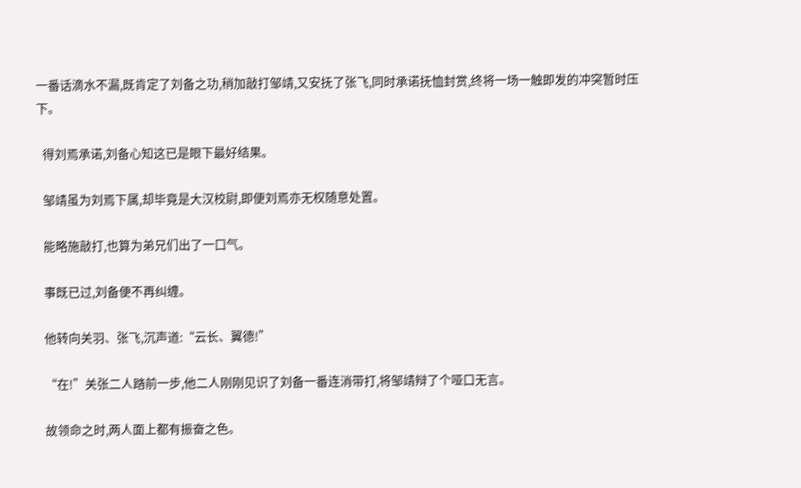一番话滴水不漏,既肯定了刘备之功,稍加敲打邹靖,又安抚了张飞,同时承诺抚恤封赏,终将一场一触即发的冲突暂时压下。

  得刘焉承诺,刘备心知这已是眼下最好结果。

  邹靖虽为刘焉下属,却毕竟是大汉校尉,即便刘焉亦无权随意处置。

  能略施敲打,也算为弟兄们出了一口气。

  事既已过,刘备便不再纠缠。

  他转向关羽、张飞,沉声道:“云长、翼德!”

  “在!”关张二人踏前一步,他二人刚刚见识了刘备一番连消带打,将邹靖辩了个哑口无言。

  故领命之时,两人面上都有振奋之色。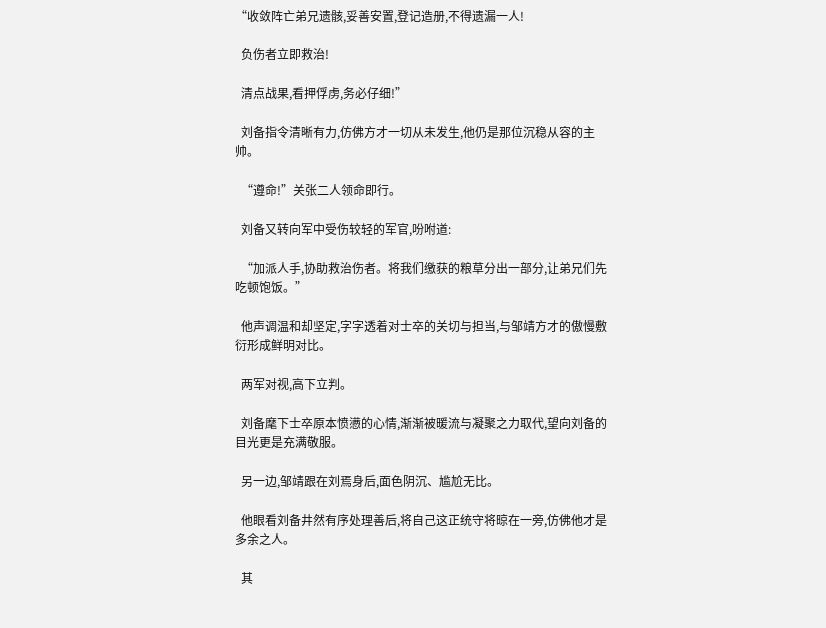“收敛阵亡弟兄遗骸,妥善安置,登记造册,不得遗漏一人!

  负伤者立即救治!

  清点战果,看押俘虏,务必仔细!”

  刘备指令清晰有力,仿佛方才一切从未发生,他仍是那位沉稳从容的主帅。

  “遵命!”关张二人领命即行。

  刘备又转向军中受伤较轻的军官,吩咐道:

  “加派人手,协助救治伤者。将我们缴获的粮草分出一部分,让弟兄们先吃顿饱饭。”

  他声调温和却坚定,字字透着对士卒的关切与担当,与邹靖方才的傲慢敷衍形成鲜明对比。

  两军对视,高下立判。

  刘备麾下士卒原本愤懑的心情,渐渐被暖流与凝聚之力取代,望向刘备的目光更是充满敬服。

  另一边,邹靖跟在刘焉身后,面色阴沉、尴尬无比。

  他眼看刘备井然有序处理善后,将自己这正统守将晾在一旁,仿佛他才是多余之人。

  其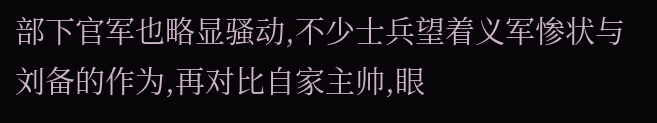部下官军也略显骚动,不少士兵望着义军惨状与刘备的作为,再对比自家主帅,眼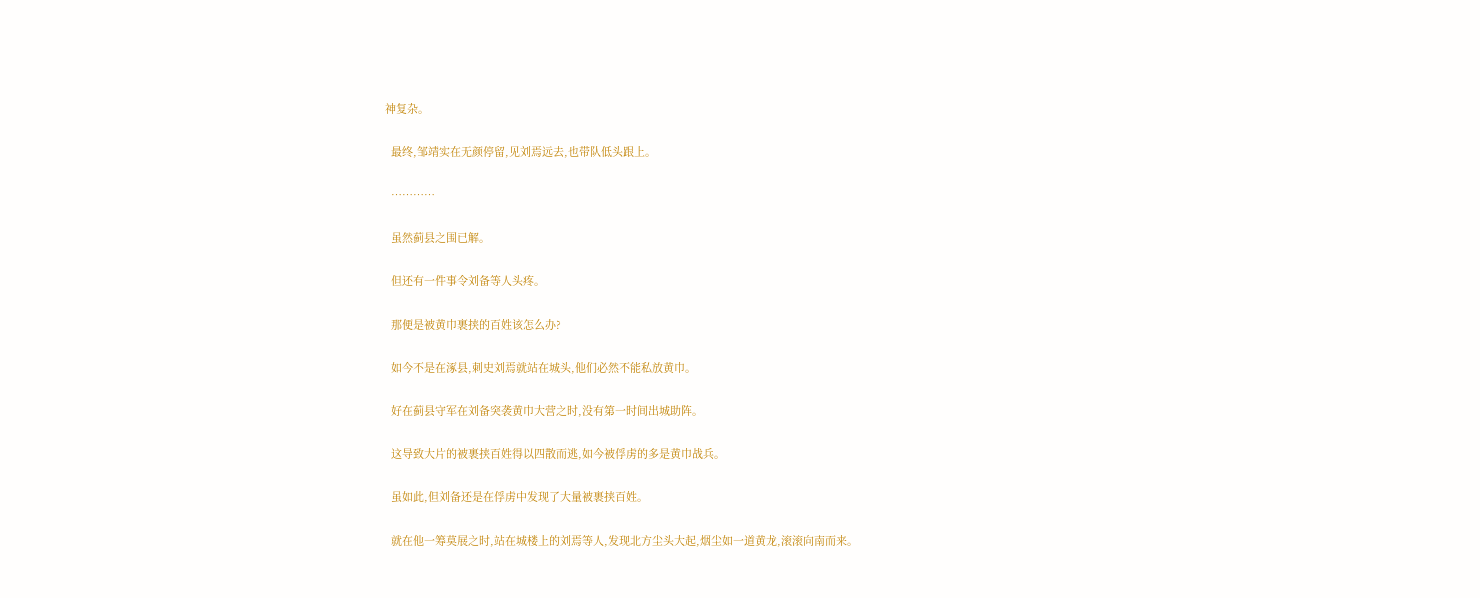神复杂。

  最终,邹靖实在无颜停留,见刘焉远去,也带队低头跟上。

  …………

  虽然蓟县之围已解。

  但还有一件事令刘备等人头疼。

  那便是被黄巾裹挟的百姓该怎么办?

  如今不是在涿县,刺史刘焉就站在城头,他们必然不能私放黄巾。

  好在蓟县守军在刘备突袭黄巾大营之时,没有第一时间出城助阵。

  这导致大片的被裹挟百姓得以四散而逃,如今被俘虏的多是黄巾战兵。

  虽如此,但刘备还是在俘虏中发现了大量被裹挟百姓。

  就在他一筹莫展之时,站在城楼上的刘焉等人,发现北方尘头大起,烟尘如一道黄龙,滚滚向南而来。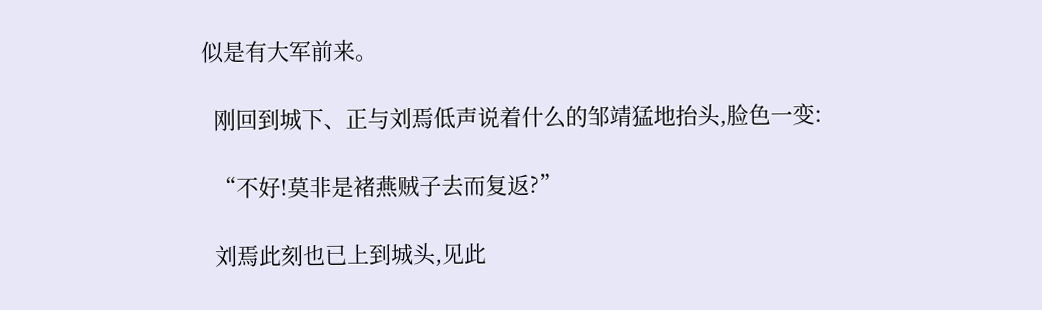似是有大军前来。

  刚回到城下、正与刘焉低声说着什么的邹靖猛地抬头,脸色一变:

  “不好!莫非是褚燕贼子去而复返?”

  刘焉此刻也已上到城头,见此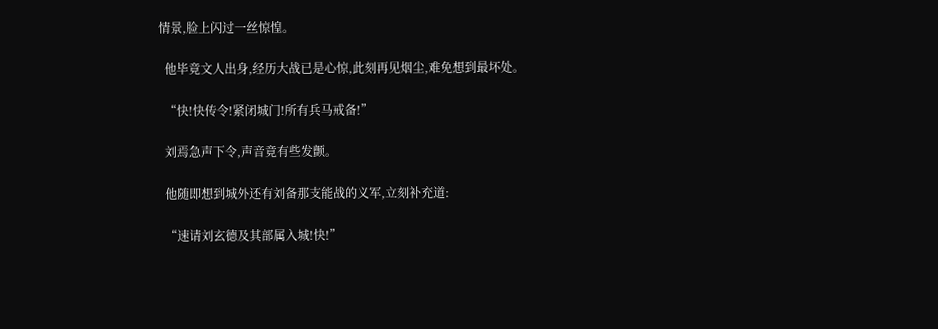情景,脸上闪过一丝惊惶。

  他毕竟文人出身,经历大战已是心惊,此刻再见烟尘,难免想到最坏处。

  “快!快传令!紧闭城门!所有兵马戒备!”

  刘焉急声下令,声音竟有些发颤。

  他随即想到城外还有刘备那支能战的义军,立刻补充道:

  “速请刘玄德及其部属入城!快!”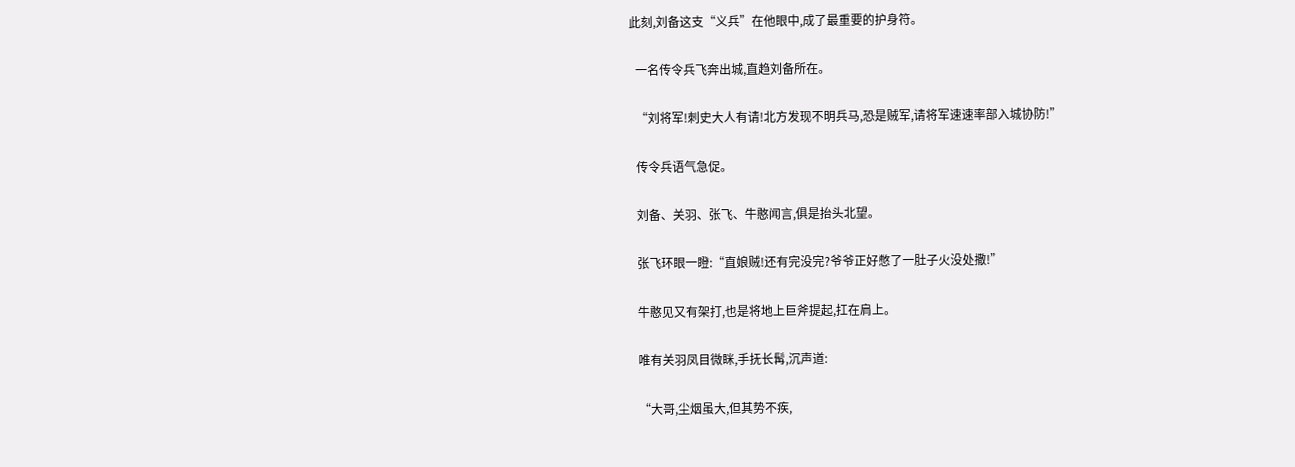此刻,刘备这支“义兵”在他眼中,成了最重要的护身符。

  一名传令兵飞奔出城,直趋刘备所在。

  “刘将军!刺史大人有请!北方发现不明兵马,恐是贼军,请将军速速率部入城协防!”

  传令兵语气急促。

  刘备、关羽、张飞、牛憨闻言,俱是抬头北望。

  张飞环眼一瞪:“直娘贼!还有完没完?爷爷正好憋了一肚子火没处撒!”

  牛憨见又有架打,也是将地上巨斧提起,扛在肩上。

  唯有关羽凤目微眯,手抚长髯,沉声道:

  “大哥,尘烟虽大,但其势不疾,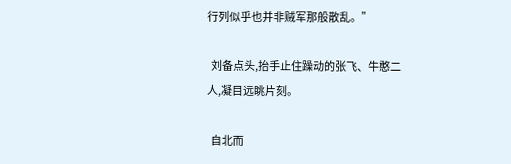行列似乎也并非贼军那般散乱。”

  刘备点头,抬手止住躁动的张飞、牛憨二人,凝目远眺片刻。

  自北而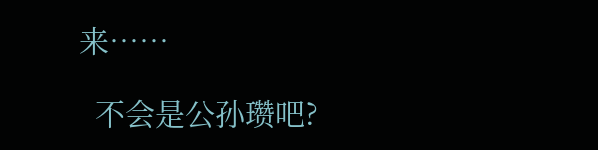来……

  不会是公孙瓒吧?